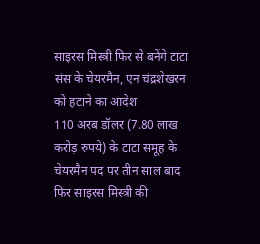साइरस मिस्त्री फिर से बनेंगे टाटा संस के चेयरमैन, एन चंद्रशेखरन को हटाने का आदेश
110 अरब डॉलर (7.80 लाख करोड़ रुपये) के टाटा समूह के चेयरमैन पद पर तीन साल बाद फिर साइरस मिस्त्री की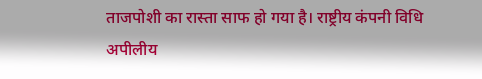ताजपोशी का रास्ता साफ हो गया है। राष्ट्रीय कंपनी विधि अपीलीय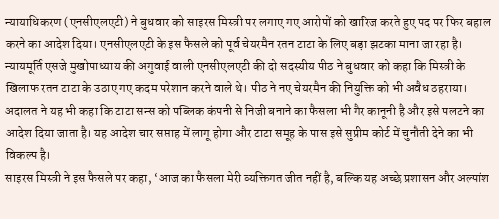न्यायाधिकरण (एनसीएलएटी) ने बुधवार को साइरस मिस्त्री पर लगाए गए आरोपों को खारिज करते हुए पद पर फिर बहाल करने का आदेश दिया। एनसीएलएटी के इस फैसले को पूर्व चेयरमैन रतन टाटा के लिए बड़ा झटका माना जा रहा है।
न्यायमूर्ति एसजे मुखोपाध्याय की अगुवाई वाली एनसीएलएटी की दो सदस्यीय पीठ ने बुधवार को कहा कि मिस्त्री के खिलाफ रतन टाटा के उठाए गए कदम परेशान करने वाले थे। पीठ ने नए चेयरमैन की नियुक्ति को भी अवैध ठहराया। अदालत ने यह भी कहा कि टाटा सन्स को पब्लिक कंपनी से निजी बनाने का फैसला भी गैर कानूनी है और इसे पलटने का आदेश दिया जाता है। यह आदेश चार सप्ताह में लागू होगा और टाटा समूह के पास इसे सुप्रीम कोर्ट में चुनौती देने का भी विकल्प है।
साइरस मिस्त्री ने इस फैसले पर कहा, ‘आज का फैसला मेरी व्यक्तिगत जीत नहीं है, बल्कि यह अच्छे प्रशासन और अल्पांश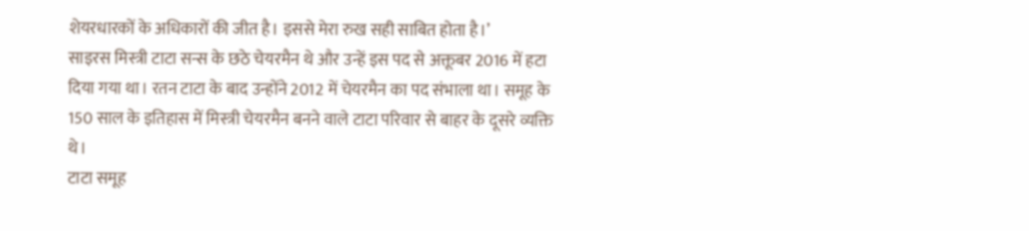शेयरधारकों के अधिकारों की जीत है। इससे मेरा रुख सही साबित होता है।’
साइरस मिस्त्री टाटा सन्स के छठे चेयरमैन थे और उन्हें इस पद से अक्तूबर 2016 में हटा दिया गया था। रतन टाटा के बाद उन्होंने 2012 में चेयरमैन का पद संभाला था। समूह के 150 साल के इतिहास में मिस्त्री चेयरमैन बनने वाले टाटा परिवार से बाहर के दूसरे व्यक्ति थे।
टाटा समूह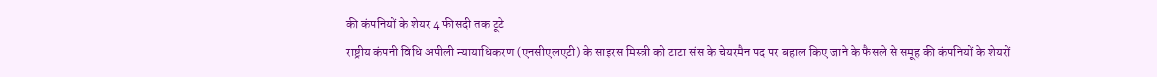की कंपनियों के शेयर 4 फीसदी तक टूटे
राष्ट्रीय कंपनी विधि अपीली न्यायाधिकरण (एनसीएलएटी) के साइरस मिस्त्री को टाटा संस के चेयरमैन पद पर बहाल किए जाने के फैसले से समूह की कंपनियों के शेयरों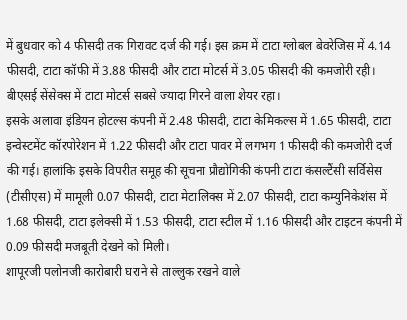में बुधवार को 4 फीसदी तक गिरावट दर्ज की गई। इस क्रम में टाटा ग्लोबल बेवरेजिस में 4.14 फीसदी, टाटा कॉफी में 3.88 फीसदी और टाटा मोटर्स में 3.05 फीसदी की कमजोरी रही। बीएसई सेंसेक्स में टाटा मोटर्स सबसे ज्यादा गिरने वाला शेयर रहा।
इसके अलावा इंडियन होटल्स कंपनी में 2.48 फीसदी, टाटा केमिकल्स में 1.65 फीसदी, टाटा इन्वेस्टमेंट कॉरपोरेशन में 1.22 फीसदी और टाटा पावर में लगभग 1 फीसदी की कमजोरी दर्ज की गई। हालांकि इसके विपरीत समूह की सूचना प्रौद्योगिकी कंपनी टाटा कंसल्टैंसी सर्विसेस (टीसीएस) में मामूली 0.07 फीसदी, टाटा मेटालिक्स में 2.07 फीसदी, टाटा कम्युनिकेशंस में 1.68 फीसदी, टाटा इलेक्सी में 1.53 फीसदी, टाटा स्टील में 1.16 फीसदी और टाइटन कंपनी में 0.09 फीसदी मजबूती देखने को मिली।
शापूरजी पलोनजी कारोबारी घराने से ताल्लुक रखने वाले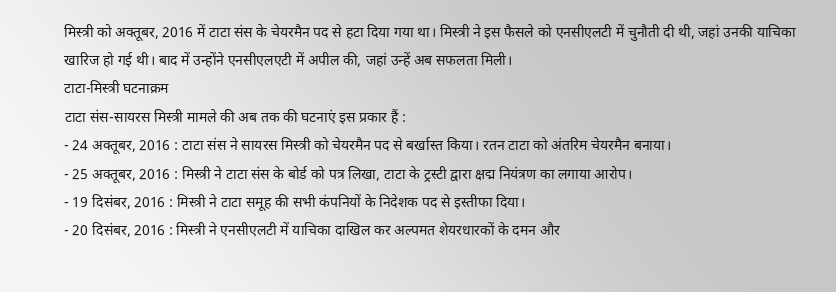मिस्त्री को अक्तूबर, 2016 में टाटा संस के चेयरमैन पद से हटा दिया गया था। मिस्त्री ने इस फैसले को एनसीएलटी में चुनौती दी थी, जहां उनकी याचिका खारिज हो गई थी। बाद में उन्होंने एनसीएलएटी में अपील की, जहां उन्हें अब सफलता मिली।
टाटा-मिस्त्री घटनाक्रम
टाटा संस-सायरस मिस्त्री मामले की अब तक की घटनाएं इस प्रकार हैं :
- 24 अक्तूबर, 2016 : टाटा संस ने सायरस मिस्त्री को चेयरमैन पद से बर्खास्त किया। रतन टाटा को अंतरिम चेयरमैन बनाया।
- 25 अक्तूबर, 2016 : मिस्त्री ने टाटा संस के बोर्ड को पत्र लिखा, टाटा के ट्रस्टी द्वारा क्षद्म नियंत्रण का लगाया आरोप।
- 19 दिसंबर, 2016 : मिस्त्री ने टाटा समूह की सभी कंपनियों के निदेशक पद से इस्तीफा दिया।
- 20 दिसंबर, 2016 : मिस्त्री ने एनसीएलटी में याचिका दाखिल कर अल्पमत शेयरधारकों के दमन और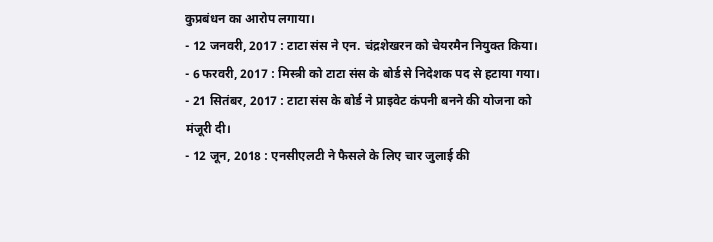कुप्रबंधन का आरोप लगाया।
- 12 जनवरी, 2017 : टाटा संस ने एन. चंद्रशेखरन को चेयरमैन नियुक्त किया।
- 6 फरवरी, 2017 : मिस्त्री को टाटा संस के बोर्ड से निदेशक पद से हटाया गया।
- 21 सितंबर, 2017 : टाटा संस के बोर्ड ने प्राइवेट कंपनी बनने की योजना को मंजूरी दी।
- 12 जून, 2018 : एनसीएलटी ने फैसले के लिए चार जुलाई की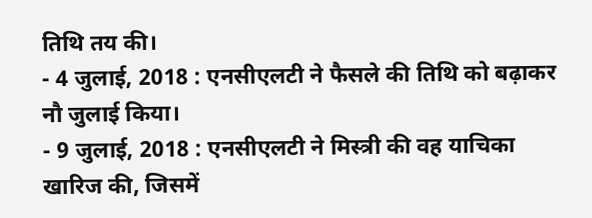तिथि तय की।
- 4 जुलाई, 2018 : एनसीएलटी ने फैसले की तिथि को बढ़ाकर नौ जुलाई किया।
- 9 जुलाई, 2018 : एनसीएलटी ने मिस्त्री की वह याचिका खारिज की, जिसमें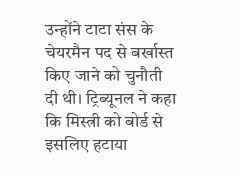उन्होंने टाटा संस के चेयरमैन पद से बर्खास्त किए जाने को चुनौती दी थी। ट्रिब्यूनल ने कहा कि मिस्त्री को बोर्ड से इसलिए हटाया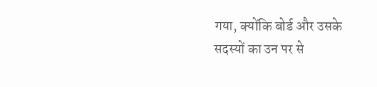गया, क्योंकि बोर्ड और उसके सदस्यों का उन पर से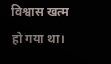विश्वास खत्म हो गया था।